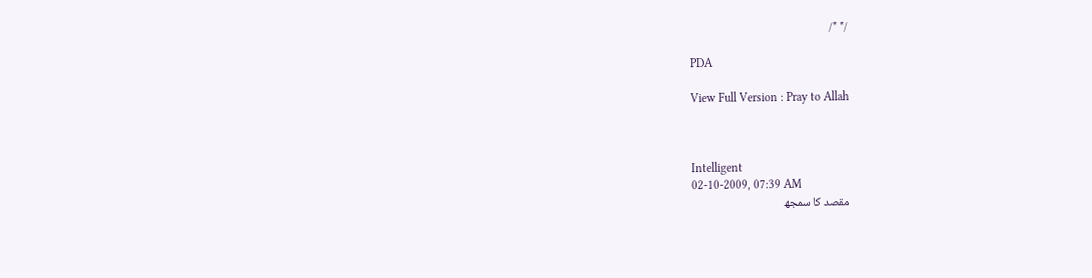/* */

PDA

View Full Version : Pray to Allah



Intelligent
02-10-2009, 07:39 AM
مقصد كا سمجھ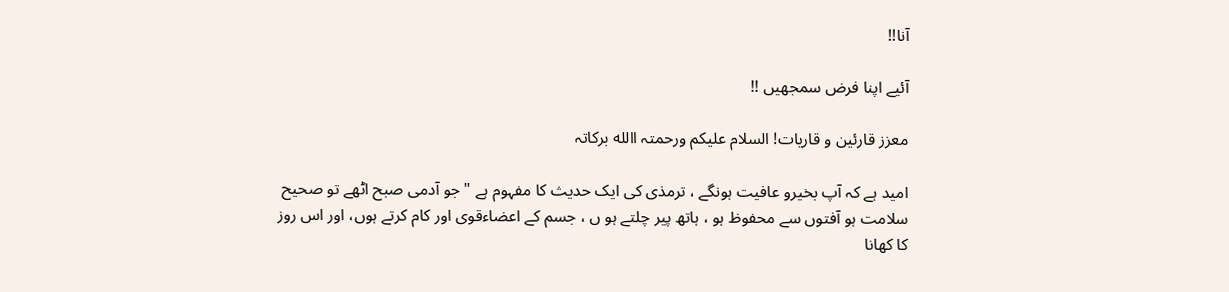آنا!!

آئیے اپنا فرض سمجھیں !!

معزز قارئین و قاریات! السلام علیکم ورحمتہ االله برکاتہ

امید ہے کہ آپ بخیرو عافیت ہونگے ، ترمذی کی ایک حدیث کا مفہوم ہے "جو آدمی صبح اٹھے تو صحیح سلامت ہو آفتوں سے محفوظ ہو ، ہاتھ پیر چلتے ہو ں ، جسم کے اعضاءقوی اور کام کرتے ہوں، اور اس روز کا کھانا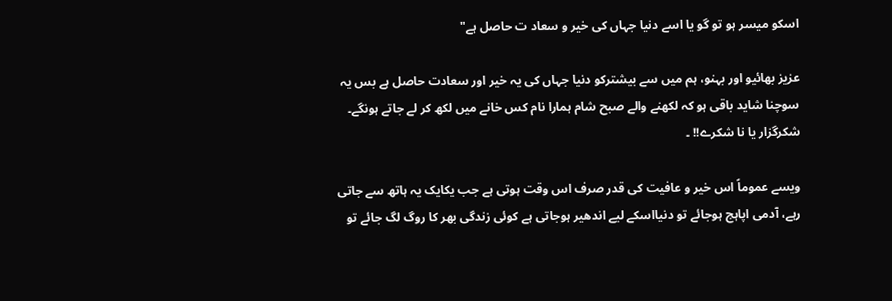اسکو میسر ہو تو گو یا اسے دنیا جہاں کی خیر و سعاد ت حاصل ہے"

عزیز بھائیو اور بہنو، ہم میں سے بیشترکو دنیا جہاں کی یہ خیر اور سعادت حاصل ہے بس یہ سوچنا شاید باقی ہو کہ لکھنے والے صبح شام ہمارا نام کس خانے میں لکھ کر لے جاتے ہونگے۔ شکرگزار یا نا شکرے!! ۔

ویسے عموماً اس خیر و عافیت کی قدر صرف اس وقت ہوتی ہے جب یکایک یہ ہاتھ سے جاتی رہے، آدمی اپاہج ہوجائے تو دنیااسکے لیے اندھیر ہوجاتی ہے کوئی زندگی بھر کا روگ لگ جائے تو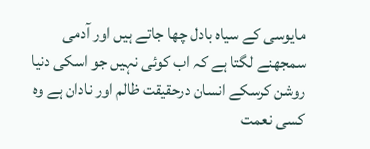مایوسی کے سیاہ بادل چھا جاتے ہیں اور آدمی سمجھنے لگتا ہے کہ اب کوئی نہیں جو اسکی دنیا روشن کرسکے انسان درحقیقت ظالم اور نادان ہے وہ کسی نعمت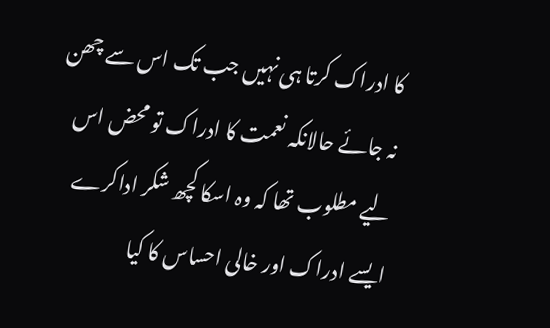کا ادراک کرتا ہی نہیں جب تک اس سے چھن نہ جائے حالانکہ نعمت کا ادراک تو محض اس لیے مطلوب تھا کہ وہ اسکا کچھ شکر اداکرے ایسے ادراک اور خالی احساس کا کیا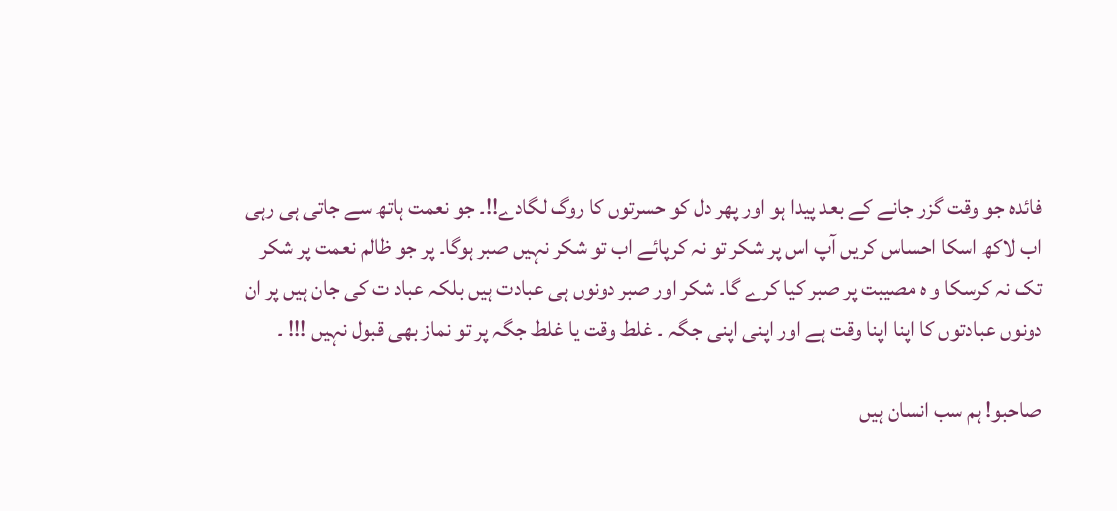فائدہ جو وقت گزر جانے کے بعد پیدا ہو اور پھر دل کو حسرتوں کا روگ لگادے!!۔ جو نعمت ہاتھ سے جاتی ہی رہی اب لاکھ اسکا احساس کریں آپ اس پر شکر تو نہ کرپائے اب تو شکر نہیں صبر ہوگا۔ پر جو ظالم نعمت پر شکر تک نہ کرسکا و ہ مصیبت پر صبر کیا کرے گا۔ شکر اور صبر دونوں ہی عبادت ہیں بلکہ عباد ت کی جان ہیں پر ان دونوں عبادتوں کا اپنا اپنا وقت ہے اور اپنی اپنی جگہ ۔ غلط وقت یا غلط جگہ پر تو نماز بھی قبول نہیں !!! ۔

صاحبو! ہم سب انسان ہیں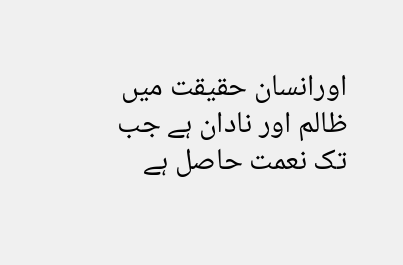اورانسان حقیقت میں ظالم اور نادان ہے جب تک نعمت حاصل ہے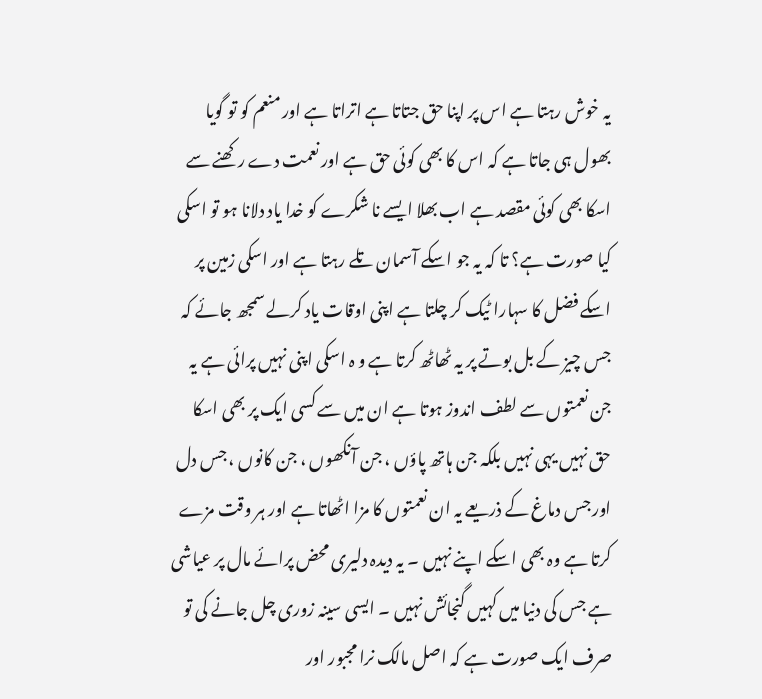یہ خوش رہتا ہے اس پر اپنا حق جتاتا ہے اتراتا ہے اور منعم کو تو گویا بھول ہی جاتا ہے کہ اس کا بھی کوئی حق ہے اور نعمت دے رکھنے سے اسکا بھی کوئی مقصد ہے اب بھلا ایسے نا شکرے کو خدا یاد دلانا ہو تو اسکی کیا صورت ہے؟ تا کہ یہ جو اسکے آسمان تلے رہتا ہے اور اسکی زمین پر اسکے فضل کا سہارا ٹیک کر چلتا ہے اپنی اوقات یاد کرلے سمجھ جائے کہ جس چیز کے بل بوتے پر یہ ٹھاٹھ کرتا ہے و ہ اسکی اپنی نہیں پرائی ہے یہ جن نعمتوں سے لطف اندوز ہوتا ہے ان میں سے کسی ایک پر بھی اسکا حق نہیں یہی نہیں بلکہ جن ہاتھ پاؤں ، جن آنکھوں ، جن کانوں ، جس دل اور جس دماغ کے ذریعے یہ ان نعمتوں کا مزا اٹھاتا ہے اور ہر وقت مزے کرتا ہے وہ بھی اسکے اپنے نہیں ۔ یہ دیدہ دلیری محض پرائے مال پر عیاشی ہے جس کی دنیا میں کہیں گنجائش نہیں ۔ ایسی سینہ زوری چل جانے کی تو صرف ایک صورت ہے کہ اصل مالک نرا مجبور اور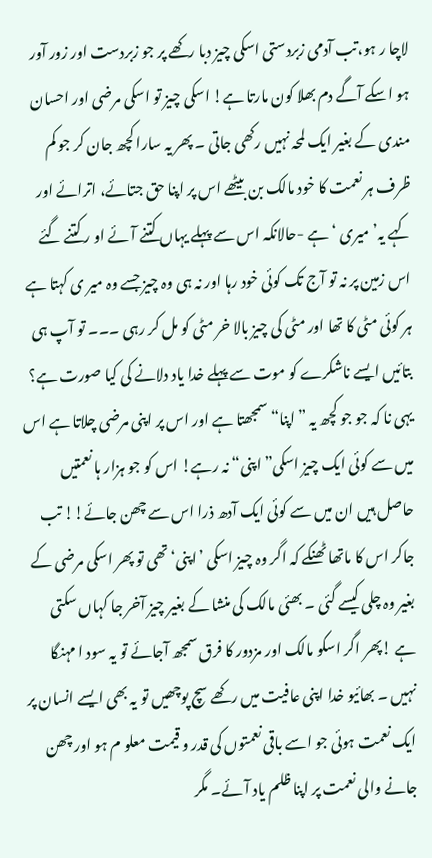لاچا ر ہو،تب آدمی زبردستی اسکی چیز دبا رکھے پر جو زبردست اور زور آور ہو اسکے آگے دم بھلا کون مارتا ہے! اسکی چیز تو اسکی مرضی اور احسان مندی کے بغیر ایک لمحہ نہیں رکھی جاتی ۔ پھر یہ سارا کچھ جان کر جو کم ظرف ہر نعمت کا خود مالک بن بیٹھے اس پر اپنا حق جتائے، اترائے اور کہے یہ’ میری ‘ہے -حالانکہ اس سے پہلے یہاں کتنے آئے او ر کتنے گئے اس زمین پر نہ تو آج تک کوئی خود رہا اور نہ ہی وہ چیز جسے وہ میر ی کہتا ہے ہر کوئی مٹی کا تھا اور مٹی کی چیز بالا خر مٹی کو مل کر رہی ۔۔۔ تو آپ ہی بتائیں ایسے ناشکرے کو موت سے پہلے خدا یاد دلانے کی کیا صورت ہے؟ یہی نا کہ جو جو کچھ یہ ”اپنا“ سمجھتا ہے اور اس پر اپنی مرضی چلاتا ہے اس میں سے کوئی ایک چیز اسکی” اپنی“ نہ رہے! اس کو جو ہزار ہا نعمتیں حاصل ہیں ان میں سے کوئی ایک آدھ ذرا اس سے چھن جائے!! تب جاکر اس کا ماتھا ٹھنکے کہ اگر وہ چیز اسکی ’اپنی‘ تھی تو پھر اسکی مرضی کے بغیر وہ چلی کیسے گئی ۔ بھئی مالک کی منشا کے بغیر چیز آخر جا کہاں سکتی ہے !پھر اگر اسکو مالک اور مزدور کا فرق سمجھ آجائے تو یہ سود ا مہنگا نہیں ۔ بھائیو خدا اپنی عافیت میں رکھے سچ پوچھیں تو یہ بھی ایسے انسان پر ایک نعمت ہوئی جو اسے باقی نعمتوں کی قدر و قیمت معلو م ہو اور چھن جانے والی نعمت پر اپنا ظلم یاد آئے۔ مگر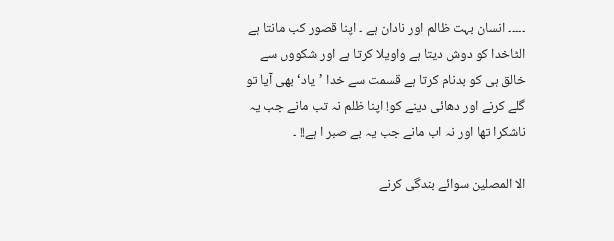۔۔۔۔۔ انسان بہت ظالم اور نادان ہے ۔ اپنا قصور کب مانتا ہے الٹاخدا کو دوش دیتا ہے واویلا کرتا ہے اور شکووں سے خالق ہی کو بدنام کرتا ہے قسمت سے خدا ’یاد‘ بھی آیا تو گلے کرنے اور دھائی دینے کو! اپنا ظلم نہ تب مانے جب یہ ناشکرا تھا اور نہ اب مانے جب یہ بے صبر ا ہے!! ۔

الا المصلین سوائے بندگی کرنے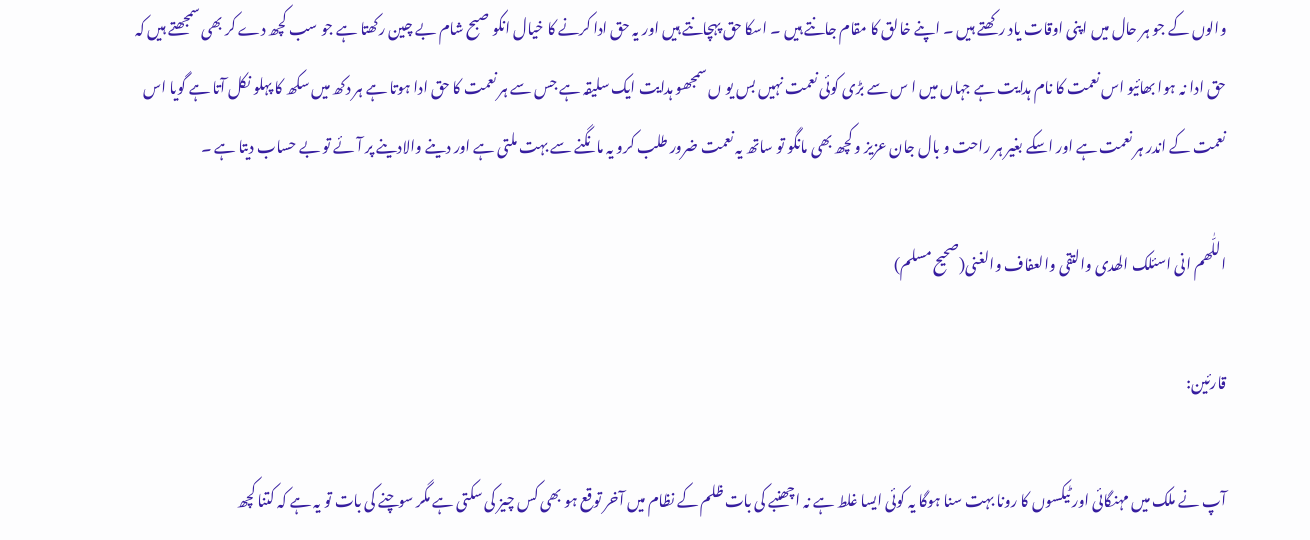والوں کے جو ہر حال میں اپنی اوقات یاد رکھتے ہیں ۔ اپنے خالق کا مقام جانتے ہیں ۔ اسکا حق پہچانتے ہیں اور یہ حق ادا کرنے کا خیال انکو صبح شام بے چین رکھتا ہے جو سب کچھ دے کر بھی سمجھتے ہیں کہ حق ادا نہ ہوا بھائیو اس نعمت کا نام ہدایت ہے جہاں میں ا س سے بڑی کوئی نعمت نہیں بس یو ں سمجھو ہدایت ایک سلیقہ ہے جس سے ہر نعمت کا حق ادا ہوتا ہے ہر دکھ میں سکھ کا پہلو نکل آتا ہے گویا اس نعمت کے اندر ہر نعمت ہے اور اسکے بغیر ہر راحت و بال جان عزیز و کچھ بھی مانگو تو ساتھ یہ نعمت ضرور طلب کرو یہ مانگنے سے بہت ملتی ہے اور دینے والادینے پر آئے تو بے حساب دیتا ہے ۔

اللّٰھم انی اسئلک الھدی والتقی والعفاف والغنی(صحیح مسلم)

قارئین:

آپ نے ملک میں مہنگائی اور ٹیکسوں کا رونا بہت سنا ہوگا یہ کوئی ایسا غلط ہے نہ اچھنبے کی بات ظلم کے نظام میں آخر توقع ہو بھی کس چیز کی سکتی ہے مگر سوچنے کی بات تو یہ ہے کہ کتنا کچھ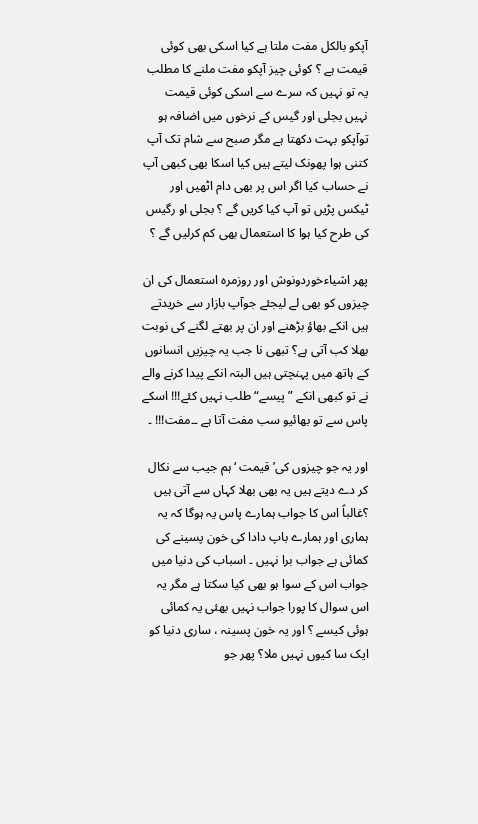آپکو بالکل مفت ملتا ہے کیا اسکی بھی کوئی قیمت ہے ؟ کوئی چیز آپکو مفت ملنے کا مطلب یہ تو نہیں کہ سرے سے اسکی کوئی قیمت نہیں بجلی اور گیس کے نرخوں میں اضافہ ہو توآپکو بہت دکھتا ہے مگر صبح سے شام تک آپ کتنی ہوا پھونک لیتے ہیں کیا اسکا بھی کبھی آپ نے حساب کیا اگر اس پر بھی دام اٹھیں اور ٹیکس پڑیں تو آپ کیا کریں گے ؟ بجلی او رگیس کی طرح کیا ہوا کا استعمال بھی کم کرلیں گے ؟

پھر اشیاءخوردونوش اور روزمرہ استعمال کی ان چیزوں کو بھی لے لیجئے جوآپ بازار سے خریدتے ہیں انکے بھاؤ بڑھنے اور ان پر بھتے لگنے کی نوبت بھلا کب آتی ہے؟ تبھی نا جب یہ چیزیں انسانوں کے ہاتھ میں پہنچتی ہیں البتہ انکے پیدا کرنے والے نے تو کبھی انکے ”پیسے“ طلب نہیں کئے!!! اسکے پاس سے تو بھائیو سب مفت آتا ہے ۔۔مفت!!! ۔

اور یہ جو چیزوں کی’ قیمت ‘ہم جیب سے نکال کر دے دیتے ہیں یہ بھی بھلا کہاں سے آتی ہیں ؟غالباً اس کا جواب ہمارے پاس یہ ہوگا کہ یہ ہماری اور ہمارے باپ دادا کی خون پسینے کی کمائی ہے جواب برا نہیں ۔ اسباب کی دنیا میں جواب اس کے سوا ہو بھی کیا سکتا ہے مگر یہ اس سوال کا پورا جواب نہیں بھئی یہ کمائی ہوئی کیسے ؟ اور یہ خون پسینہ ، ساری دنیا کو ایک سا کیوں نہیں ملا؟ پھر جو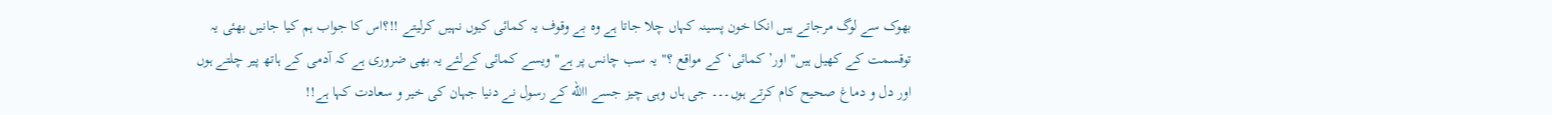بھوک سے لوگ مرجاتے ہیں انکا خون پسینہ کہاں چلا جاتا ہے وہ بے وقوف یہ کمائی کیوں نہیں کرلیتے !!؟اس کا جواب ہم کیا جانیں بھئی یہ توقسمت کے کھیل ہیں" اور’ کمائی‘ کے مواقع ؟" یہ سب چانس پر ہے" ویسے کمائی کےلئے یہ بھی ضروری ہے کہ آدمی کے ہاتھ پیر چلتے ہوں اور دل و دماغ صحیح کام کرتے ہوں۔۔۔ جی ہاں وہی چیز جسے االله کے رسول نے دنیا جہان کی خیر و سعادت کہا ہے!!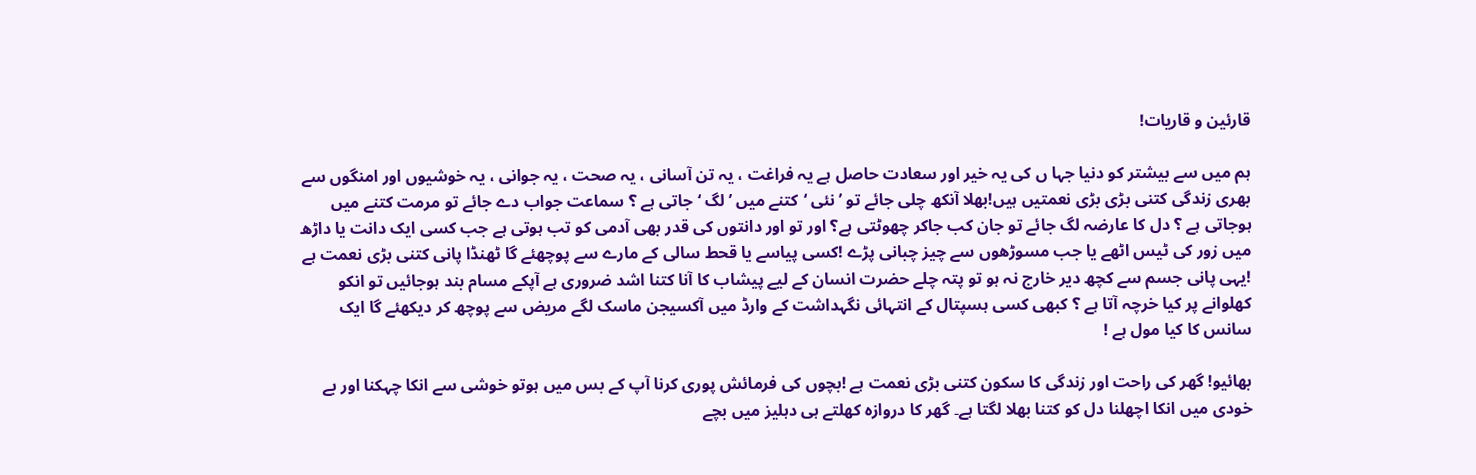قارئین و قاریات!

ہم میں سے بیشتر کو دنیا جہا ں کی یہ خیر اور سعادت حاصل ہے یہ فراغت ، یہ تن آسانی ، یہ صحت ، یہ جوانی ، یہ خوشیوں اور امنگوں سے بھری زندگی کتنی بڑی بڑی نعمتیں ہیں!بھلا آنکھ چلی جائے تو ’نئی ‘کتنے میں ’لگ ‘جاتی ہے ؟ سماعت جواب دے جائے تو مرمت کتنے میں ہوجاتی ہے ؟ دل کا عارضہ لگ جائے تو جان کب جاکر چھوٹتی ہے؟ اور تو اور دانتوں کی قدر بھی آدمی کو تب ہوتی ہے جب کسی ایک دانت یا داڑھ میں زور کی ٹیس اٹھے یا جب مسوڑھوں سے چیز چبانی پڑے !کسی پیاسے یا قحط سالی کے مارے سے پوچھئے گا ٹھنڈا پانی کتنی بڑی نعمت ہے !یہی پانی جسم سے کچھ دیر خارج نہ ہو تو پتہ چلے حضرت انسان کے لیے پیشاب کا آنا کتنا اشد ضروری ہے آپکے مسام بند ہوجائیں تو انکو کھلوانے پر کیا خرچہ آتا ہے ؟ کبھی کسی ہسپتال کے انتہائی نگہداشت کے وارڈ میں آکسیجن ماسک لگے مریض سے پوچھ کر دیکھئے گا ایک سانس کا کیا مول ہے !

بھائیو! گھر کی راحت اور زندگی کا سکون کتنی بڑی نعمت ہے !بچوں کی فرمائش پوری کرنا آپ کے بس میں ہوتو خوشی سے انکا چہکنا اور بے خودی میں انکا اچھلنا دل کو کتنا بھلا لگتا ہے۔ گھر کا دروازہ کھلتے ہی دہلیز میں بچے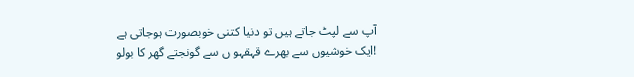آپ سے لپٹ جاتے ہیں تو دنیا کتنی خوبصورت ہوجاتی ہے !ایک خوشیوں سے بھرے قہقہو ں سے گونجتے گھر کا بولو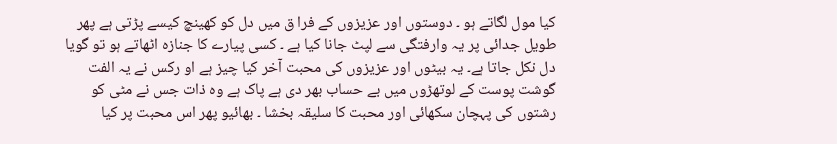کیا مول لگاتے ہو ۔ دوستوں اور عزیزوں کے فرا ق میں دل کو کھینچ کیسے پڑتی ہے پھر طویل جدائی پر یہ وارفتگی سے لپٹ جانا کیا ہے ۔ کسی پیارے کا جنازہ اٹھاتے ہو تو گویا دل نکل جاتا ہے۔ یہ بیٹوں اور عزیزوں کی محبت آخر کیا چیز ہے او رکس نے یہ الفت گوشت پوست کے لوتھڑوں میں بے حساب بھر دی ہے پاک ہے وہ ذات جس نے مٹی کو رشتوں کی پہچان سکھائی اور محبت کا سلیقہ بخشا ۔ بھائیو پھر اس محبت پر کیا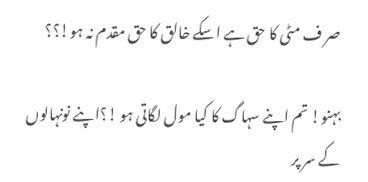صر ف مٹی کا حق ہے اسکے خالق کا حق مقدم نہ ہو!؟؟

بہنو! تم اپنے سہاگ کا کیا مول لگاتی ہو !؟اپنے نونہالوں کے سر پر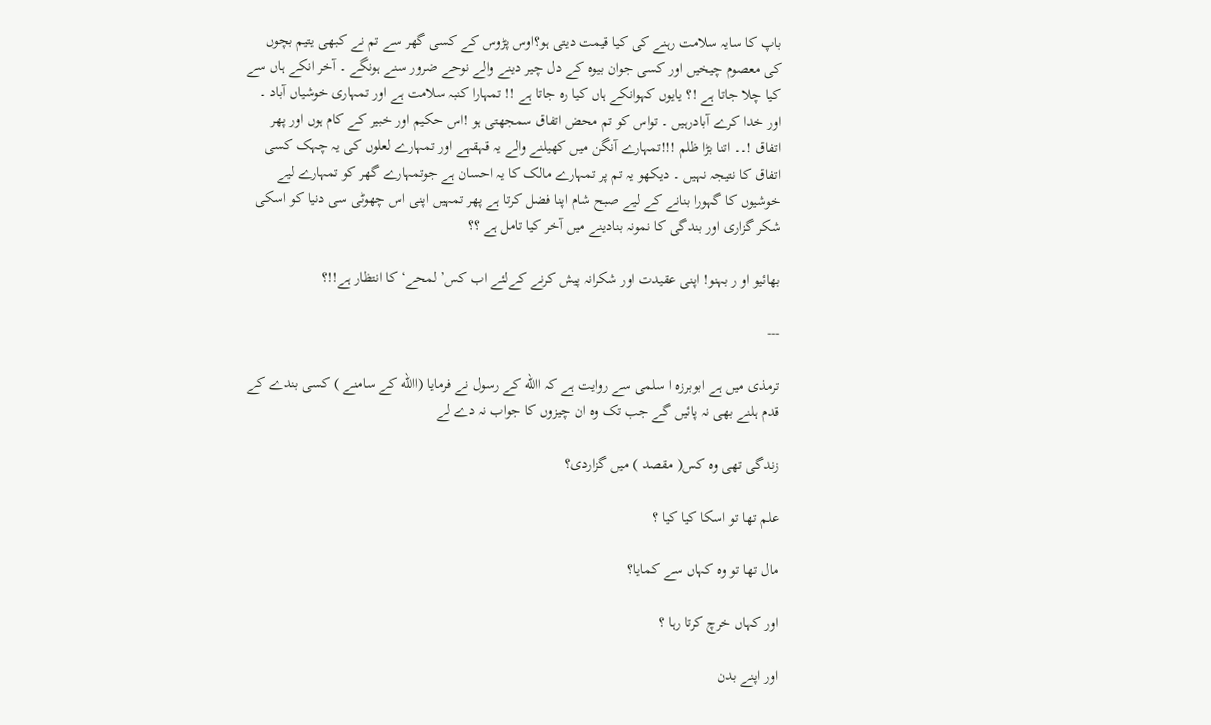باپ کا سایہ سلامت رہنے کی کیا قیمت دیتی ہو؟اوس پڑوس کے کسی گھر سے تم نے کبھی یتیم بچوں کی معصوم چیخیں اور کسی جوان بیوہ کے دل چیر دینے والے نوحے ضرور سنے ہونگے ۔ آخر انکے ہاں سے کیا چلا جاتا ہے !؟ یایوں کہوانکے ہاں کیا رہ جاتا ہے !! تمہارا کنبہ سلامت ہے اور تمہاری خوشیاں آباد ۔ اور خدا کرے آبادرہیں ۔ تواس کو تم محض اتفاق سمجھتی ہو !اس حکیم اور خبیر کے کام ہوں اور پھر اتفاق !۔۔ اتنا بڑا ظلم !!!تمہارے آنگن میں کھیلنے والے یہ قہقہے اور تمہارے لعلوں کی یہ چہک کسی اتفاق کا نتیجہ نہیں ۔ دیکھو یہ تم پر تمہارے مالک کا یہ احسان ہے جوتمہارے گھر کو تمہارے لیے خوشیوں کا گہورا بنانے کے لیے صبح شام اپنا فضل کرتا ہے پھر تمہیں اپنی اس چھوٹی سی دنیا کو اسکی شکر گزاری اور بندگی کا نمونہ بنادینے میں آخر کیا تامل ہے ؟؟

بھائیو او ر بہنو! اپنی عقیدت اور شکرانہ پیش کرنے کےلئے اب کس’ لمحے‘ کا انتظار ہے!!؟

---

ترمذی میں ہے ابوبرزہ ا سلمی سے روایت ہے کہ االله کے رسول نے فرمایا (االله کے سامنے ) کسی بندے کے قدم ہلنے بھی نہ پائیں گے جب تک وہ ان چیزوں کا جواب نہ دے لے

زندگی تھی وہ کس( مقصد ) میں گزاردی؟

علم تھا تو اسکا کیا کیا ؟

مال تھا تو وہ کہاں سے کمایا؟

اور کہاں خرچ کرتا رہا ؟

اور اپنے بدن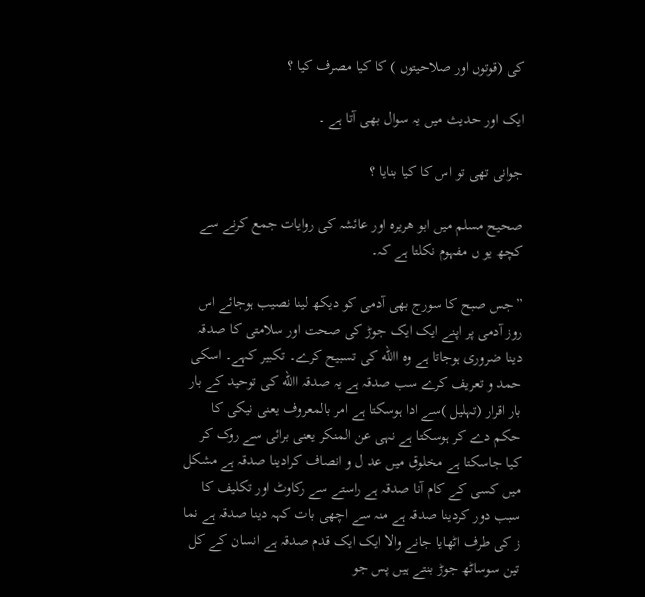کی (قوتوں اور صلاحیتوں ) کا کیا مصرف کیا ؟

ایک اور حدیث میں یہ سوال بھی آتا ہے ۔

جوانی تھی تو اس کا کیا بنایا ؟

صحیح مسلم میں ابو ھریرہ اور عائشہ کی روایات جمع کرنے سے کچھ یو ں مفہوم نکلتا ہے کہ۔

”جس صبح کا سورج بھی آدمی کو دیکھ لینا نصیب ہوجائے اس روز آدمی پر اپنے ایک ایک جوڑ کی صحت اور سلامتی کا صدقہ دینا ضروری ہوجاتا ہے وہ االله کی تسبیح کرے۔ تکبیر کہے۔ اسکی حمد و تعریف کرے سب صدقہ ہے یہ صدقہ االله کی توحید کے بار بار اقرار (تہلیل )سے ادا ہوسکتا ہے امر بالمعروف یعنی نیکی کا حکم دے کر ہوسکتا ہے نہی عن المنکر یعنی برائی سے روک کر کیا جاسکتا ہے مخلوق میں عد ل و انصاف کرادینا صدقہ ہے مشکل میں کسی کے کام آنا صدقہ ہے راستے سے رکاوٹ اور تکلیف کا سبب دور کردینا صدقہ ہے منہ سے اچھی بات کہہ دینا صدقہ ہے نما ز کی طرف اٹھایا جانے والا ایک ایک قدم صدقہ ہے انسان کے کل تین سوساٹھ جوڑ بنتے ہیں پس جو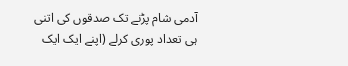آدمی شام پڑنے تک صدقوں کی اتنی ہی تعداد پوری کرلے (اپنے ایک ایک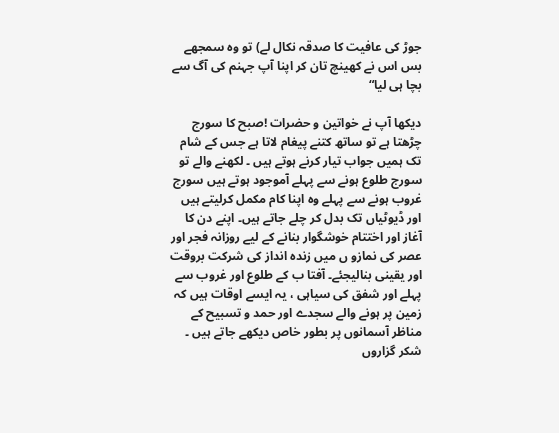جوڑ کی عافیت کا صدقہ نکال لے) تو وہ سمجھے بس اس نے کھینچ تان کر اپنا آپ جہنم کی آگ سے بچا ہی لیا“

دیکھا آپ نے خواتین و حضرات !صبح کا سورج چڑھتا ہے تو ساتھ کتنے پیغام لاتا ہے جس کے شام تک ہمیں جواب تیار کرنے ہوتے ہیں ۔ لکھنے والے تو سورج طلوع ہونے سے پہلے آموجود ہوتے ہیں سورج غروب ہونے سے پہلے وہ اپنا کام مکمل کرلیتے ہیں اور ڈیوٹیاں تک بدل کر چلے جاتے ہیں۔ اپنے دن کا آغاز اور اختتام خوشگوار بنانے کے لیے روزانہ فجر اور عصر کی نمازو ں میں زندہ انداز کی شرکت بروقت اور یقینی بنالیجئے۔ آفتا ب کے طلوع اور غروب سے پہلے اور شفق کی سیاہی ، یہ ایسے اوقات ہیں کہ زمین پر ہونے والے سجدے اور حمد و تسبیح کے مناظر آسمانوں پر بطور خاص دیکھے جاتے ہیں ۔ شکر گزاروں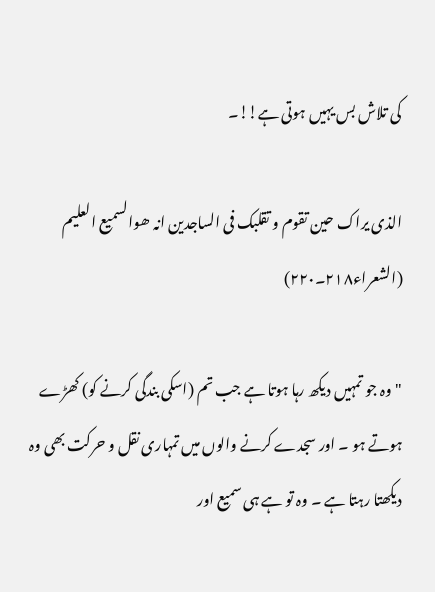کی تلاش بس یہیں ہوتی ہے!!۔

الذی یراک حین تقوم و تقلبک فی الساجدین انہ ھوالسمیع العلیم (الشعراء٢١٨۔٢٢٠)

"وہ جو تمہیں دیکھ رہا ہوتا ہے جب تم (اسکی بندگی کرنے کو) کھڑے ہوتے ہو ۔ اور سجدے کرنے والوں میں تمہاری نقل و حرکت بھی وہ دیکھتا رہتا ہے ۔ وہ تو ہے ہی سمیع اور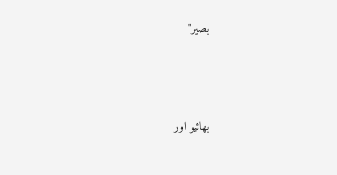بصیر"



بھائیو اور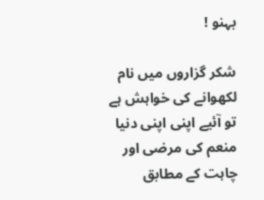بہنو !

شکر گزاروں میں نام لکھوانے کی خواہش ہے تو آئیے اپنی اپنی دنیا منعم کی مرضی اور چاہت کے مطابق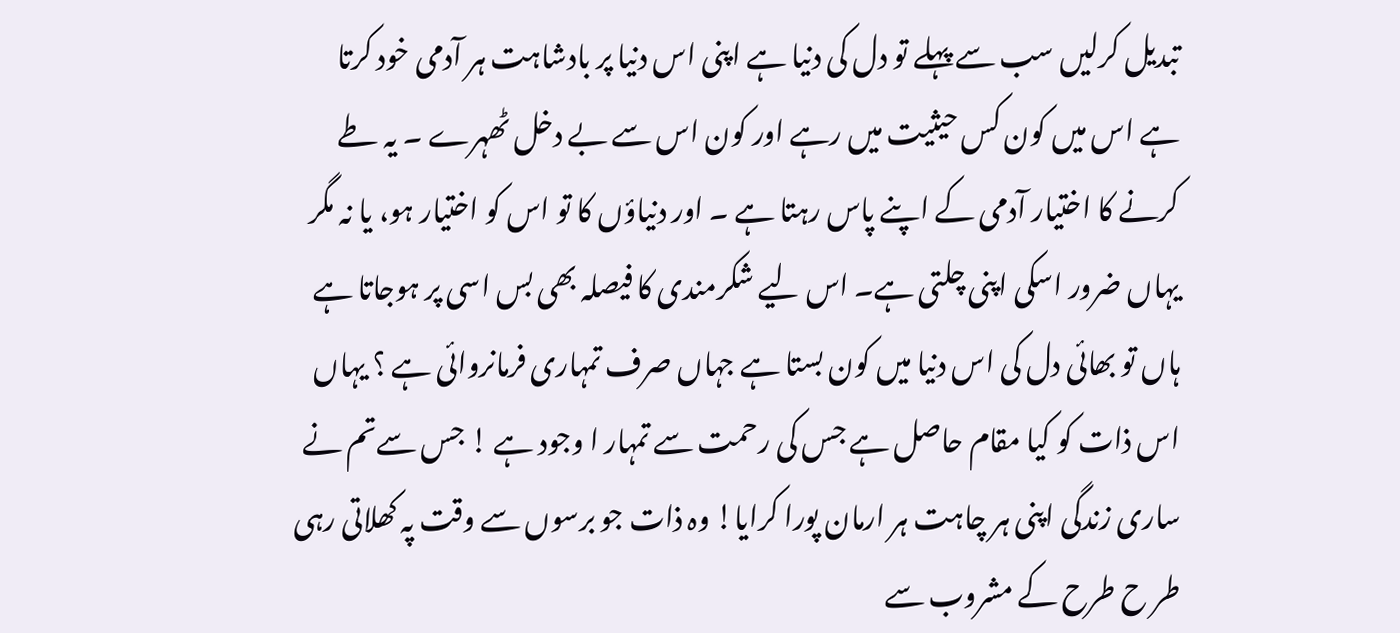تبدیل کرلیں سب سے پہلے تو دل کی دنیا ہے اپنی اس دنیا پر بادشاہت ہر آدمی خود کرتا ہے اس میں کون کس حیثیت میں رہے اور کون اس سے بے دخل ٹھہرے ۔ یہ طے کرنے کا اختیار آدمی کے اپنے پاس رہتا ہے ۔ اور دنیاؤں کا تو اس کو اختیار ہو، یا نہ مگر یہاں ضرور اسکی اپنی چلتی ہے۔ اس لیے شکرمندی کا فیصلہ بھی بس اسی پر ہوجاتا ہے ہاں تو بھائی دل کی اس دنیا میں کون بستا ہے جہاں صرف تمہاری فرمانروائی ہے ؟ یہاں اس ذات کو کیا مقام حاصل ہے جس کی رحمت سے تمہار ا وجود ہے ! جس سےتم نے ساری زندگی اپنی ہر چاہت ہر ارمان پورا کرایا! وہ ذات جو برسوں سے وقت پہ کھلاتی رہی طر ح طرح کے مشروب سے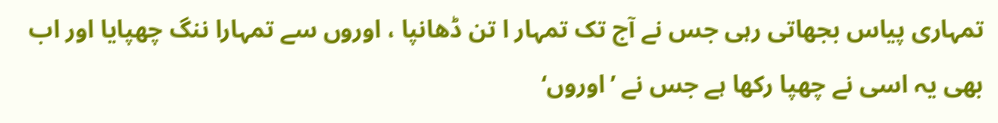تمہاری پیاس بجھاتی رہی جس نے آج تک تمہار ا تن ڈھانپا ، اوروں سے تمہارا ننگ چھپایا اور اب بھی یہ اسی نے چھپا رکھا ہے جس نے ’اوروں‘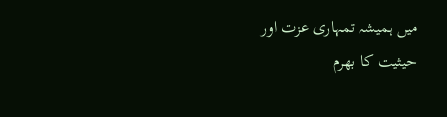میں ہمیشہ تمہاری عزت اور حیثیت کا بھرم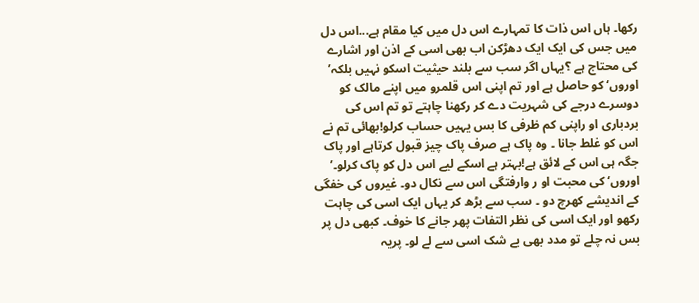رکھا۔ ہاں اس ذات کا تمہارے اس دل میں کیا مقام ہے...اس دل میں جس کی ایک ایک دھڑکن اب بھی اسی کے اذن اور اشارے کی محتاج ہے ؟یہاں اگر سب سے بلند حیثیت اسکو نہیں بلکہ’ اوروں‘ کو حاصل ہے اور تم اپنی اس قلمرو میں اپنے مالک کو دوسرے درجے کی شہریت دے کر رکھنا چاہتے تو تم اس کی بردباری او راپنی کم ظرفی کا بس یہیں حساب کرلو!بھائی تم نے اس کو غلط جانا ۔ وہ پاک ہے صرف پاک چیز قبول کرتاہے اور پاک جگہ ہی اس کے لائق ہے!بہتر ہے اسکے لیے اس دل کو پاک کرلو۔’ اوروں‘ کی محبت او ر وارفتگی اس سے نکال دو۔ غیروں کی خفگی کے اندیشے کھرچ دو ۔ سب سے بڑھ کر یہاں ایک اسی کی چاہت رکھو اور ایک اسی کی نظر التفات پھر جانے کا خوف۔ کبھی دل پر بس نہ چلے تو مدد بھی بے شک اسی سے لے لو۔ پریہ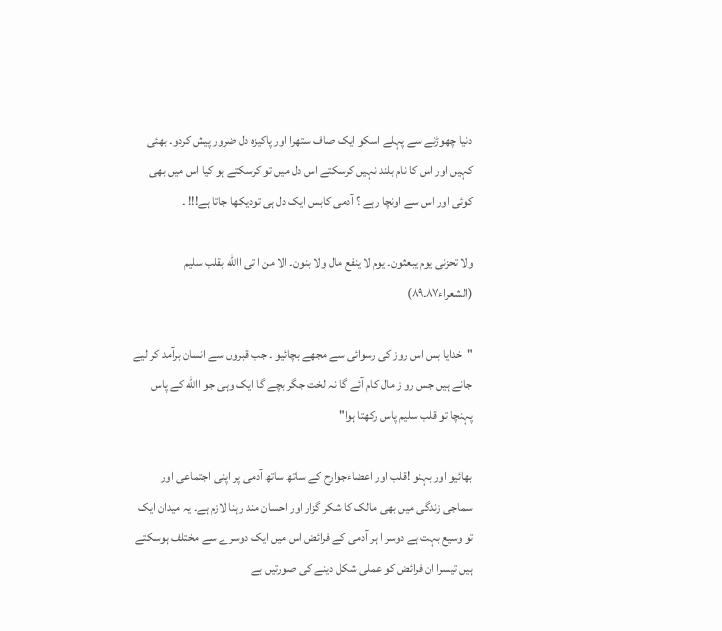دنیا چھوڑنے سے پہلے اسکو ایک صاف ستھرا اور پاکیزہ دل ضرور پیش کردو۔ بھئی کہیں اور اس کا نام بلند نہیں کرسکتے اس دل میں تو کرسکتے ہو کیا اس میں بھی کوئی اور اس سے اونچا رہے ؟ آدمی کابس ایک دل ہی تودیکھا جاتا ہے!!! ۔

ولا تحزنی یوم یبعثون۔ یوم لا ینفع مال ولا بنون۔ الا من ا تی االله بقلب سلیم (الشعراء٨٧۔٨٩)

"خدایا بس اس روز کی رسوائی سے مجھے بچائیو ۔ جب قبروں سے انسان برآمد کر لیے جانے ہیں جس رو ز مال کام آئے گا نہ لخت جگر بچے گا ایک وہی جو االله کے پاس پہنچا تو قلب سلیم پاس رکھتا ہوا"

بھائیو اور بہنو !قلب اور اعضاءجوارح کے ساتھ ساتھ آدمی پر اپنی اجتماعی اور سماجی زندگی میں بھی مالک کا شکر گزار اور احسان مند رہنا لازم ہے۔ یہ میدان ایک تو وسیع بہت ہے دوسر ا ہر آدمی کے فرائض اس میں ایک دوسرے سے مختلف ہوسکتے ہیں تیسرا ان فرائض کو عملی شکل دینے کی صورتیں بے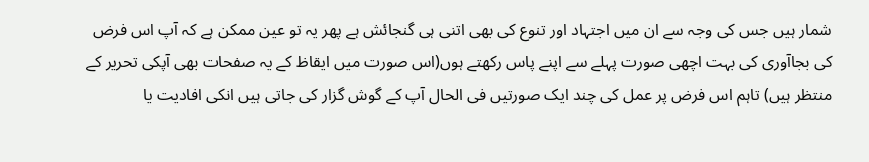شمار ہیں جس کی وجہ سے ان میں اجتہاد اور تنوع کی بھی اتنی ہی گنجائش ہے پھر یہ تو عین ممکن ہے کہ آپ اس فرض کی بجاآوری کی بہت اچھی صورت پہلے سے اپنے پاس رکھتے ہوں(اس صورت میں ایقاظ کے یہ صفحات بھی آپکی تحریر کے منتظر ہیں) تاہم اس فرض پر عمل کی چند ایک صورتیں فی الحال آپ کے گوش گزار کی جاتی ہیں انکی افادیت یا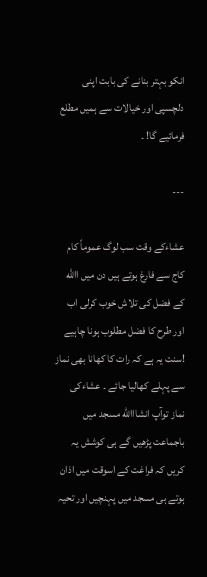انکو بہتر بنانے کی بابت اپنی دلچسپی اور خیالات سے ہمیں مطلع فرمائیے گا! ۔

---

عشاءکے وقت سب لوگ عموماً کام کاج سے فارغ ہوتے ہیں دن میں االله کے فضل کی تلاش خوب کرلی اب اور طرح کا فضل مطلوب ہونا چاہیے !سنت یہ ہے کہ رات کا کھانا بھی نماز سے پہلے کھالیا جائے ۔ عشاءکی نماز توآپ انشااالله مسجد میں باجماعت پڑھیں گے ہی کوشش یہ کریں کہ فراغت کے اسوقت میں اذان ہوتے ہی مسجد میں پہنچیں اور تحیہ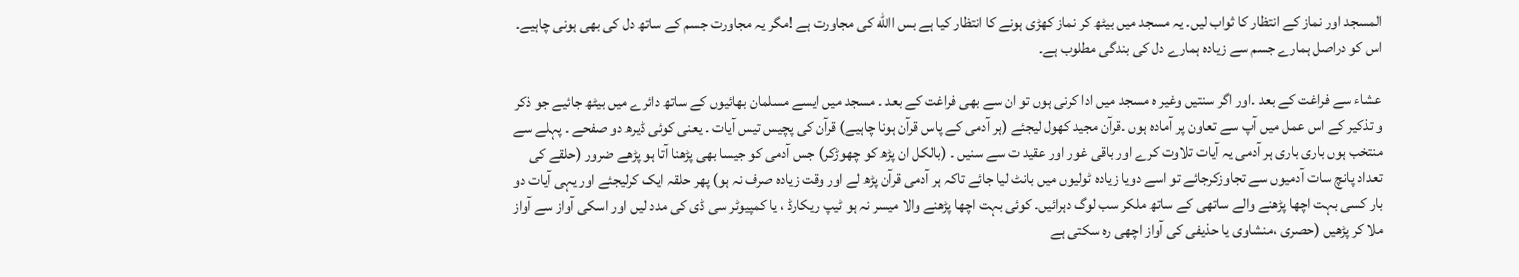المسجد اور نماز کے انتظار کا ثواب لیں۔ یہ مسجد میں بیٹھ کر نماز کھڑی ہونے کا انتظار کیا ہے بس االله کی مجاورت ہے !مگر یہ مجاورت جسم کے ساتھ دل کی بھی ہونی چاہیے۔ اس کو دراصل ہمارے جسم سے زیادہ ہمارے دل کی بندگی مطلوب ہے۔

عشاء سے فراغت کے بعد ۔اور اگر سنتیں وغیر ہ مسجد میں ادا کرنی ہوں تو ان سے بھی فراغت کے بعد ۔ مسجد میں ایسے مسلمان بھائیوں کے ساتھ دائرے میں بیٹھ جائیے جو ذکر و تذکیر کے اس عمل میں آپ سے تعاون پر آمادہ ہوں ۔قرآن مجید کھول لیجئے (ہر آدمی کے پاس قرآن ہونا چاہیے) قرآن کی پچیس تیس آیات ۔ یعنی کوئی ڈیرھ دو صفحے ۔ پہلے سے منتخب ہوں باری باری ہر آدمی یہ آیات تلاوت کرے اور باقی غور اور عقید ت سے سنیں ۔ (بالکل ان پڑھ کو چھوڑکر) جس آدمی کو جیسا بھی پڑھنا آتا ہو پڑھے ضرور (حلقے کی تعداد پانچ سات آدمیوں سے تجاوزکرجائے تو اسے دویا زیادہ ٹولیوں میں بانٹ لیا جائے تاکہ ہر آدمی قرآن پڑھ لے اور وقت زیادہ صرف نہ ہو) پھر حلقہ ایک کرلیجئے اور یہی آیات دو بار کسی بہت اچھا پڑھنے والے ساتھی کے ساتھ ملکر سب لوگ دہرائیں۔ کوئی بہت اچھا پڑھنے والا میسر نہ ہو ٹیپ ریکارڈ ، یا کمپیوٹر سی ڈی کی مدد لیں اور اسکی آواز سے آواز ملا کر پڑھیں (حصری ،منشاوی یا حذیفی کی آواز اچھی رہ سکتی ہے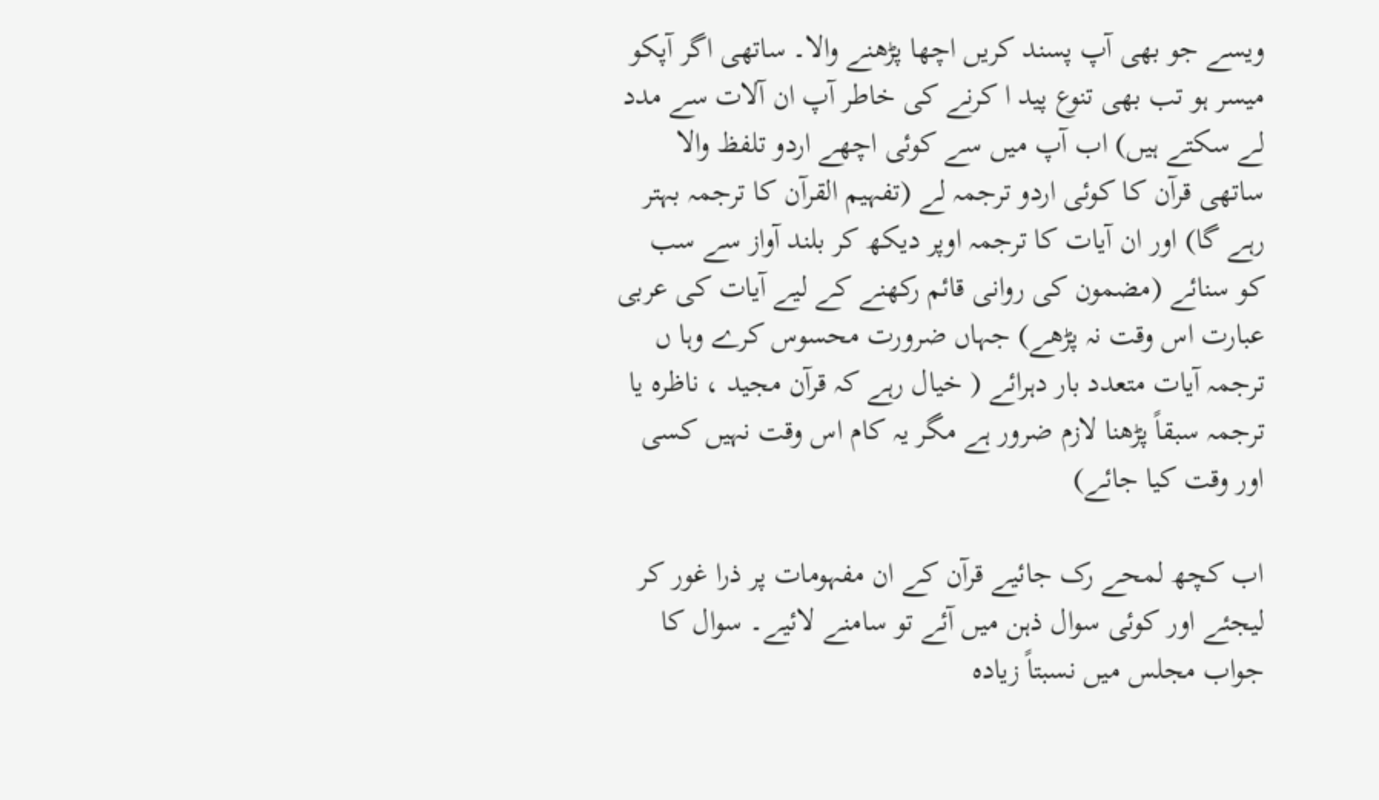ویسے جو بھی آپ پسند کریں اچھا پڑھنے والا۔ ساتھی اگر آپکو میسر ہو تب بھی تنوع پید ا کرنے کی خاطر آپ ان آلات سے مدد لے سکتے ہیں) اب آپ میں سے کوئی اچھے اردو تلفظ والا ساتھی قرآن کا کوئی اردو ترجمہ لے (تفہیم القرآن کا ترجمہ بہتر رہے گا) اور ان آیات کا ترجمہ اوپر دیکھ کر بلند آواز سے سب کو سنائے (مضمون کی روانی قائم رکھنے کے لیے آیات کی عربی عبارت اس وقت نہ پڑھے) جہاں ضرورت محسوس کرے وہا ں ترجمہ آیات متعدد بار دہرائے ( خیال رہے کہ قرآن مجید ، ناظرہ یا ترجمہ سبقاً پڑھنا لازم ضرور ہے مگر یہ کام اس وقت نہیں کسی اور وقت کیا جائے)

اب کچھ لمحے رک جائیے قرآن کے ان مفہومات پر ذرا غور کر لیجئے اور کوئی سوال ذہن میں آئے تو سامنے لائیے۔ سوال کا جواب مجلس میں نسبتاً زیادہ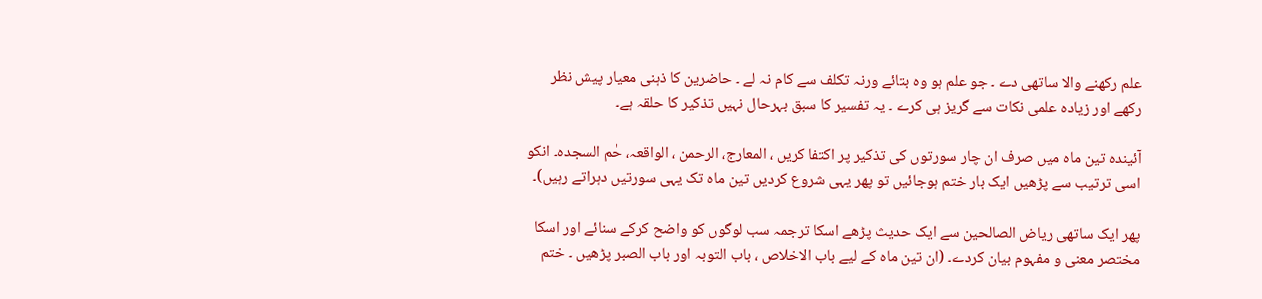علم رکھنے والا ساتھی دے ۔ جو علم ہو وہ بتائے ورنہ تکلف سے کام نہ لے ۔ حاضرین کا ذہنی معیار پیش نظر رکھے اور زیادہ علمی نکات سے گریز ہی کرے ۔ یہ تفسیر کا سبق بہرحال نہیں تذکیر کا حلقہ ہے۔

آئیندہ تین ماہ میں صرف ان چار سورتوں کی تذکیر پر اکتفا کریں ، المعارج، الرحمن ، الواقعہ، حٰم السجدہ۔ انکو اسی ترتیب سے پڑھیں ایک بار ختم ہوجائیں تو پھر یہی شروع کردیں تین ماہ تک یہی سورتیں دہراتے رہیں)۔

پھر ایک ساتھی ریاض الصالحین سے ایک حدیث پڑھے اسکا ترجمہ سب لوگوں کو واضح کرکے سنائے اور اسکا مختصر معنی و مفہوم بیان کردے۔ (ان تین ماہ کے لیے باب الاخلاص ، باب التوبہ اور باب الصبر پڑھیں ۔ ختم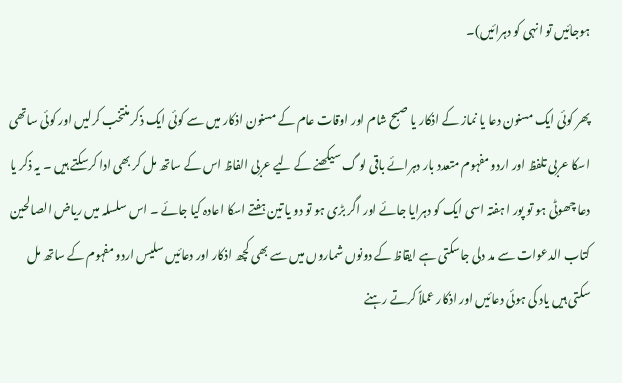ہوجائیں تو انہی کو دہرائیں)۔

پھر کوئی ایک مسنون دعا یا نماز کے اذکار یا صبح شام اور اوقات عام کے مسنون اذکار میں سے کوئی ایک ذکر منتخب کرلیں اور کوئی ساتھی اسکا عربی تلفظ اور اردو مفہوم متعدد بار دہرائے باقی لو گ سیکھنے کے لیے عربی الفاظ اس کے ساتھ مل کر بھی ادا کرسکتے ہیں ۔ یہ ذکر یا دعا چھوٹی ہو تو پور ا ہفتہ اسی ایک کو دہرایا جائے اور اگر بڑی ہو تو دو یا تین ہفتے اسکا اعادہ کیا جائے ۔ اس سلسلہ میں ریاض الصالحین کتاب الدعوات سے مد دلی جاسکتی ہے ایقاظ کے دونوں شماروں میں سے بھی کچھ اذکار اور دعائیں سلیس اردو مفہوم کے ساتھ مل سکتی ہیں یاد کی ہوئی دعائیں اور اذکار عملاً کرتے رہنے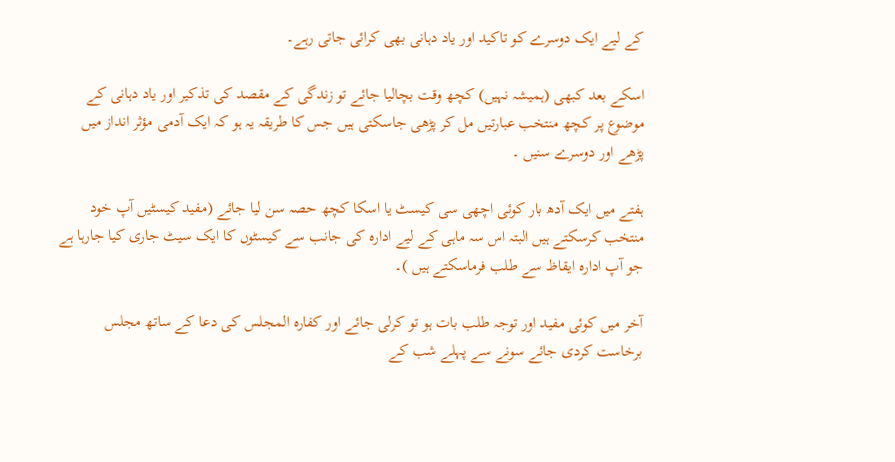کے لیے ایک دوسرے کو تاکید اور یاد دہانی بھی کرائی جاتی رہے۔

اسکے بعد کبھی (ہمیشہ نہیں) کچھ وقت بچالیا جائے تو زندگی کے مقصد کی تذکیر اور یاد دہانی کے موضوع پر کچھ منتخب عبارتیں مل کر پڑھی جاسکتی ہیں جس کا طریقہ یہ ہو کہ ایک آدمی مؤثر انداز میں پڑھے اور دوسرے سنیں ۔

ہفتے میں ایک آدھ بار کوئی اچھی سی کیسٹ یا اسکا کچھ حصہ سن لیا جائے (مفید کیسٹیں آپ خود منتخب کرسکتے ہیں البتہ اس سہ ماہی کے لیے ادارہ کی جانب سے کیسٹوں کا ایک سیٹ جاری کیا جارہا ہے جو آپ ادارہ ایقاظ سے طلب فرماسکتے ہیں )۔

آخر میں کوئی مفید اور توجہ طلب بات ہو تو کرلی جائے اور کفارہ المجلس کی دعا کے ساتھ مجلس برخاست کردی جائے سونے سے پہلے شب کے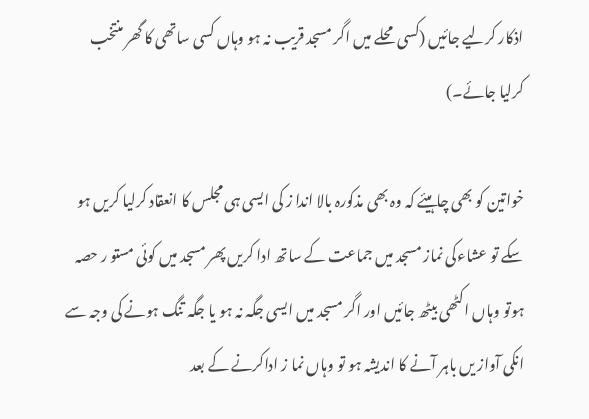اذکار کرلیے جائیں (کسی محلے میں اگر مسجد قریب نہ ہو وہاں کسی ساتھی کا گھر منتخب کرلیا جائے۔)

خواتین کو بھی چاہیئے کہ وہ بھی مذکورہ بالا اندا ز کی ایسی ہی مجلس کا انعقاد کرلیا کریں ہو سکے تو عشاءکی نماز مسجد میں جماعت کے ساتھ ادا کریں پھر مسجد میں کوئی مستو ر حصہ ہوتو وہاں اکٹھی بیٹھ جائیں اور اگر مسجد میں ایسی جگہ نہ ہو یا جگہ تنگ ہونے کی وجہ سے انکی آواز یں باہر آنے کا اندیشہ ہو تو وہاں نما ز اداکرنے کے بعد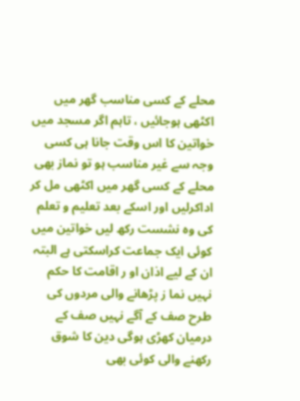محلے کے کسی مناسب گھر میں اکٹھی ہوجائیں ، تاہم اگر مسجد میں خواتین کا اس وقت جانا ہی کسی وجہ سے غیر مناسب ہو تو نماز بھی محلے کے کسی گھر میں اکٹھی مل کر اداکرلیں اور اسکے بعد تعلیم و تعلم کی وہ نشست رکھ لیں خواتین میں کوئی ایک جماعت کراسکتی ہے البتہ ان کے لیے اذان او ر اقامت کا حکم نہیں نما ز پڑھانے والی مردوں کی طرح صف کے آگے نہیں صف کے درمیان کھڑی ہوگی دین کا شوق رکھنے والی کوئی بھی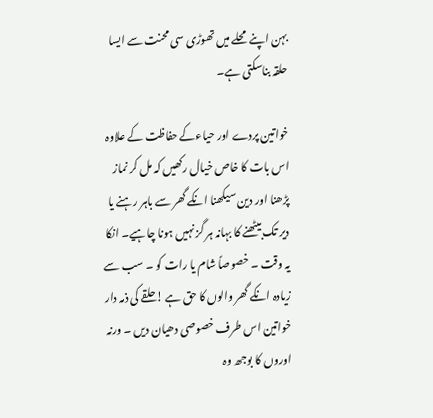بہن اپنے محلے میں تھوڑی سی محنت سے ایسا حلقہ بناسکتی ہے۔

خواتین پردے اور حیاءکے حفاظت کے علاوہ اس بات کا خاص خیال رکھیں کہ مل کر نماز پڑھنا اور دین سیکھنا انکے گھر سے باہر رہنے یا دیر تک بیٹھنے کا بہانہ ہر گز نہیں ہونا چاہیے۔ انکا یہ وقت ۔ خصوصاً شام یا رات کو ۔ سب سے زیادہ انکے گھر والوں کا حق ہے !حلقے کی ذمہ دار خواتین اس طرف خصوصی دھیان دیں ۔ ورنہ اوروں کا بوجھ وہ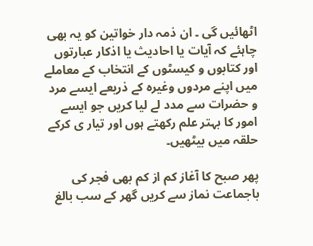اٹھائیں گی ۔ ان ذمہ دار خواتین کو یہ بھی چاہئے کہ آیات یا احادیث یا اذکار عبارتوں اور کتابوں و کیسٹوں کے انتخاب کے معاملے میں اپنے مردوں وغیرہ کے ذریعے ایسے مرد و حضرات سے مدد لے لیا کریں جو ایسے امور کا بہتر علم رکھتے ہوں اور تیار ی کرکے حلقہ میں بیٹھیں۔

پھر صبح کا آغاز کم از کم بھی فجر کی باجماعت نماز سے کریں گھر کے سب بالغ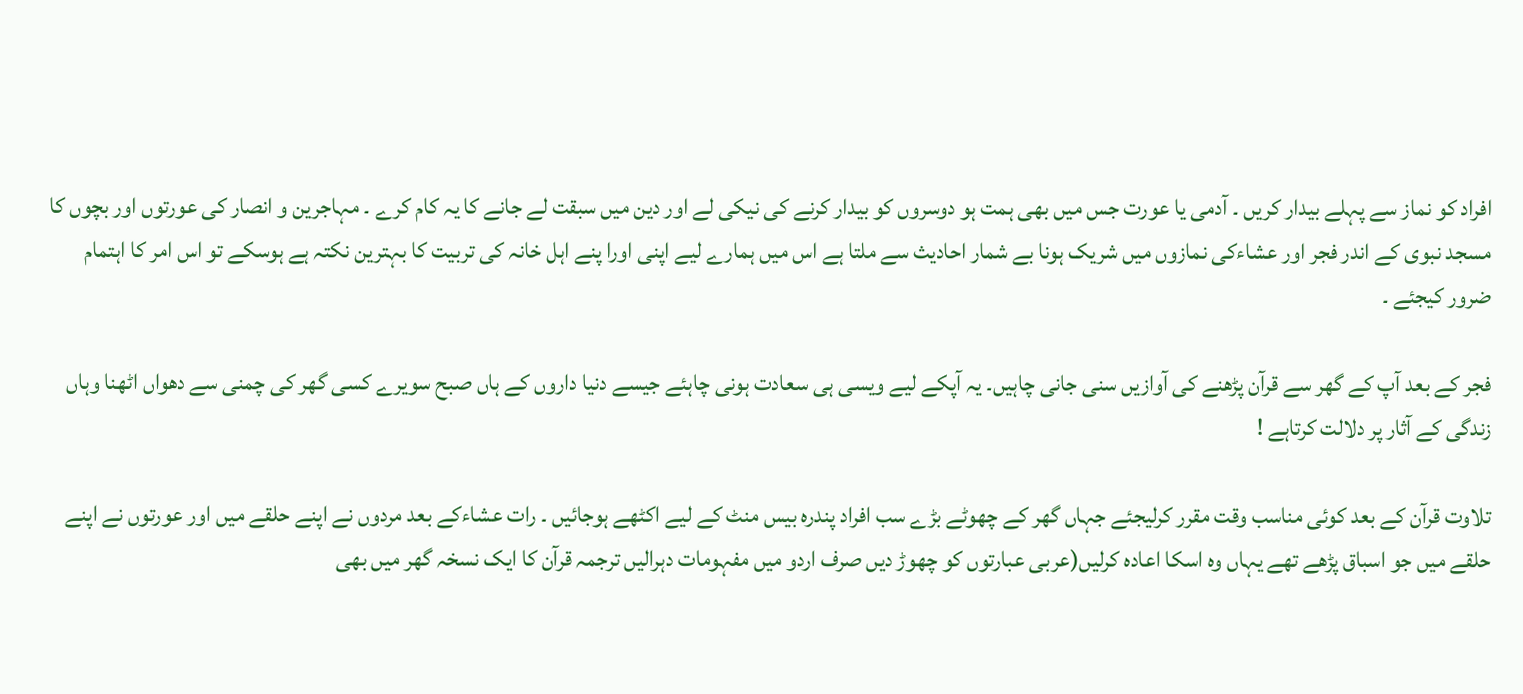افراد کو نماز سے پہلے بیدار کریں ۔ آدمی یا عورت جس میں بھی ہمت ہو دوسروں کو بیدار کرنے کی نیکی لے اور دین میں سبقت لے جانے کا یہ کام کرے ۔ مہاجرین و انصار کی عورتوں اور بچوں کا مسجد نبوی کے اندر فجر اور عشاءکی نمازوں میں شریک ہونا بے شمار احادیث سے ملتا ہے اس میں ہمارے لیے اپنی اورا پنے اہل خانہ کی تربیت کا بہترین نکتہ ہے ہوسکے تو اس امر کا اہتمام ضرور کیجئے ۔

فجر کے بعد آپ کے گھر سے قرآن پڑھنے کی آوازیں سنی جانی چاہیں۔ یہ آپکے لیے ویسی ہی سعادت ہونی چاہئے جیسے دنیا داروں کے ہاں صبح سویرے کسی گھر کی چمنی سے دھواں اٹھنا وہاں زندگی کے آثار پر دلالت کرتاہے !

تلاوت قرآن کے بعد کوئی مناسب وقت مقرر کرلیجئے جہاں گھر کے چھوٹے بڑے سب افراد پندرہ بیس منٹ کے لیے اکٹھے ہوجائیں ۔ رات عشاءکے بعد مردوں نے اپنے حلقے میں اور عورتوں نے اپنے حلقے میں جو اسباق پڑھے تھے یہاں وہ اسکا اعادہ کرلیں(عربی عبارتوں کو چھوڑ دیں صرف اردو میں مفہومات دہرالیں ترجمہ قرآن کا ایک نسخہ گھر میں بھی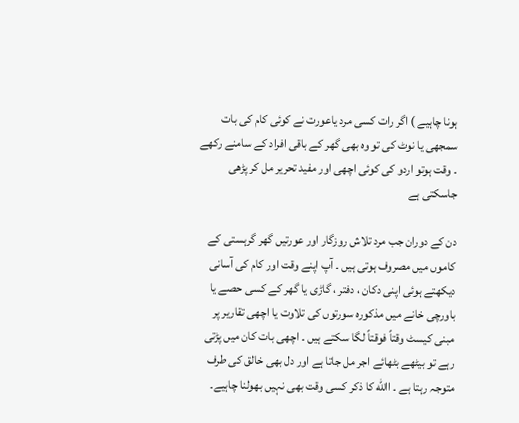ہونا چاہیے ) اگر رات کسی مرد یاعورت نے کوئی کام کی بات سمجھی یا نوٹ کی تو وہ بھی گھر کے باقی افراد کے سامنے رکھے ۔ وقت ہوتو اردو کی کوئی اچھی اور مفید تحریر مل کر پڑھی جاسکتی ہے

دن کے دوران جب مرد تلاش روزگار اور عورتیں گھر گرہستی کے کاموں میں مصروف ہوتی ہیں ۔ آپ اپنے وقت اور کام کی آسانی دیکھتے ہوئی اپنی دکان ، دفتر ، گاڑی یا گھر کے کسی حصے یا باورچی خانے میں مذکورہ سورتوں کی تلاوت یا اچھی تقاریر پر مبنی کیسٹ وقتاً فوقتاً لگا سکتے ہیں ۔ اچھی بات کان میں پڑتی رہے تو بیٹھے بٹھائے اجر مل جاتا ہے اور دل بھی خالق کی طرف متوجہ رہتا ہے ۔ االله کا ذکر کسی وقت بھی نہیں بھولنا چاہیے۔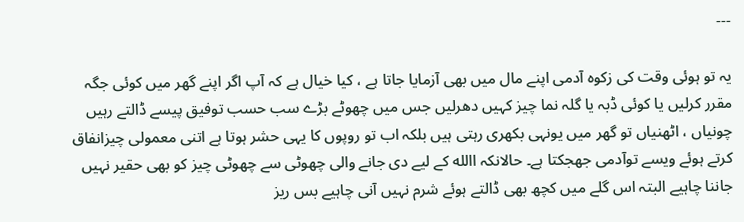---

یہ تو ہوئی وقت کی زکوہ آدمی اپنے مال میں بھی آزمایا جاتا ہے ، کیا خیال ہے کہ آپ اگر اپنے گھر میں کوئی جگہ مقرر کرلیں یا کوئی ڈبہ یا گلہ نما چیز کہیں دھرلیں جس میں چھوٹے بڑے سب حسب توفیق پیسے ڈالتے رہیں چونیاں ، اٹھنیاں تو گھر میں یونہی بکھری رہتی ہیں بلکہ اب تو روپوں کا یہی حشر ہوتا ہے اتنی معمولی چیزانفاق کرتے ہوئے ویسے توآدمی جھجکتا ہے۔ حالانکہ االله کے لیے دی جانے والی چھوٹی سے چھوٹی چیز کو بھی حقیر نہیں جاننا چاہیے البتہ اس گلے میں کچھ بھی ڈالتے ہوئے شرم نہیں آنی چاہیے بس ریز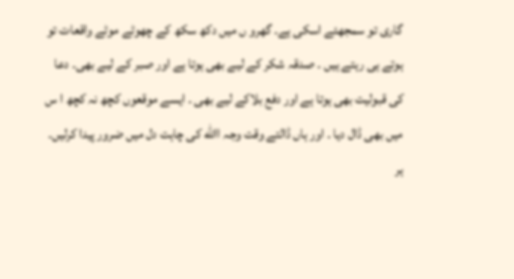گاری تو سمجھئے اسکی ہے۔ گھرو ں میں دکھ سکھ کے چھوٹے موٹے واقعات تو ہوتے ہی رہتے ہیں ۔ صدقہ شکر کے لیے بھی ہوتا ہے اور صبر کے لیے بھی۔ دعا کی قبولیت بھی ہوتا ہے اور دفع بلاکے لیے بھی ۔ ایسے موقعوں کچھ نہ کچھ ا س میں بھی ڈال دیا ۔ اور ہاں ڈالتے وقت وجہ االله کی چاہت دل میں ضرور پیدا کرلیں۔ ہر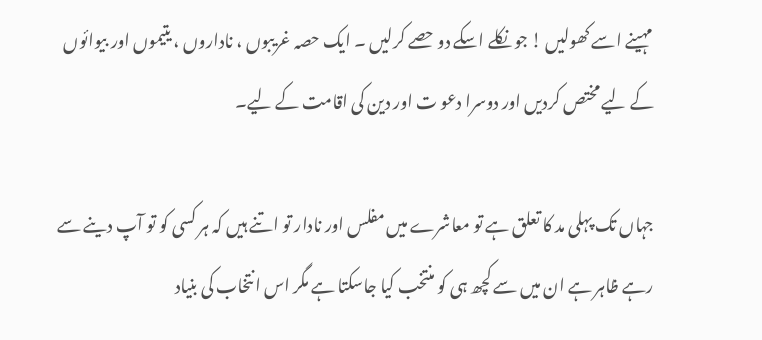مہینے اسے کھولیں ! جو نکلے اسکے دو حصے کرلیں ۔ ایک حصہ غریبوں ، ناداروں ، یتیموں اور بیوائوں کے لیے مختص کردیں اور دوسرا دعو ت اور دین کی اقامت کے لیے۔

جہاں تک پہلی مد کا تعلق ہے تو معاشرے میں مفلس اور نادار تو اتنے ہیں کہ ہر کسی کو تو آپ دینے سے رہے ظاہر ہے ان میں سے کچھ ہی کو منتخب کیا جاسکتا ہے مگر اس انتخاب کی بنیاد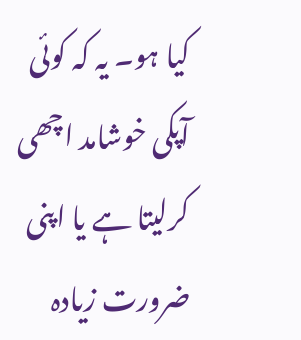کیا ہو۔ یہ کہ کوئی آپکی خوشامد اچھی کرلیتا ہے یا اپنی ضرورت زیادہ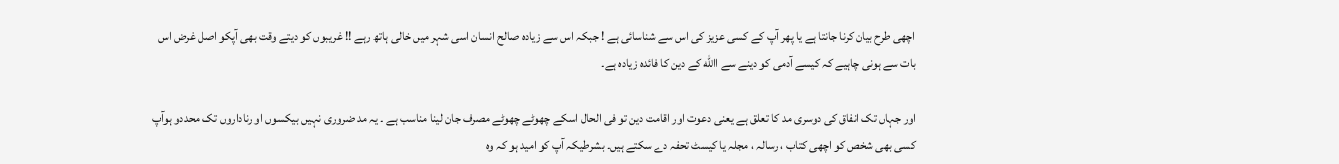اچھی طرح بیان کرنا جانتا ہے یا پھر آپ کے کسی عزیز کی اس سے شناسائی ہے ! جبکہ اس سے زیادہ صالح انسان اسی شہر میں خالی ہاتھ رہے !! غریبوں کو دیتے وقت بھی آپکو اصل غرض اس بات سے ہونی چاہیے کہ کیسے آدمی کو دینے سے االله کے دین کا فائدہ زیادہ ہے۔

اور جہاں تک انفاق کی دوسری مد کا تعلق ہے یعنی دعوت اور اقامت دین تو فی الحال اسکے چھوٹے چھوٹے مصرف جان لینا مناسب ہے ۔ یہ مد ضروری نہیں بیکسوں او رناداروں تک محددو ہوآپ کسی بھی شخص کو اچھی کتاب ، رسالہ ، مجلہ یا کیسٹ تحفہ دے سکتے ہیں۔ بشرطیکہ آپ کو امید ہو کہ وہ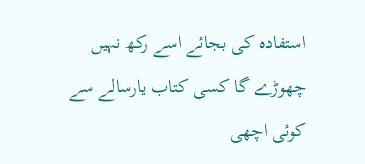استفادہ کی بجائے اسے رکھ نہیں چھوڑے گا کسی کتاب یارسالے سے کوئی اچھی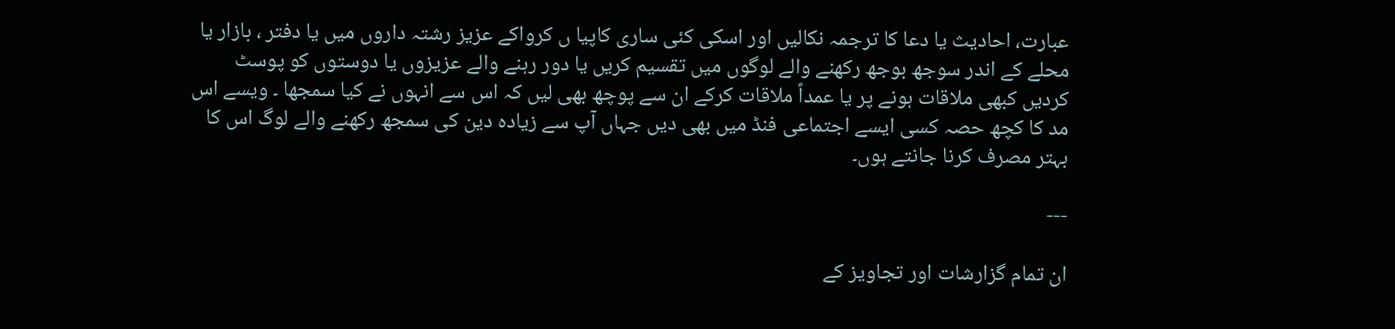عبارت، احادیث یا دعا کا ترجمہ نکالیں اور اسکی کئی ساری کاپیا ں کرواکے عزیز رشتہ داروں میں یا دفتر ، بازار یا محلے کے اندر سوجھ بوجھ رکھنے والے لوگوں میں تقسیم کریں یا دور رہنے والے عزیزوں یا دوستوں کو پوسٹ کردیں کبھی ملاقات ہونے پر یا عمداً ملاقات کرکے ان سے پوچھ بھی لیں کہ اس سے انہوں نے کیا سمجھا ۔ ویسے اس مد کا کچھ حصہ کسی ایسے اجتماعی فنڈ میں بھی دیں جہاں آپ سے زیادہ دین کی سمجھ رکھنے والے لوگ اس کا بہتر مصرف کرنا جانتے ہوں۔

---

ان تمام گزارشات اور تجاویز کے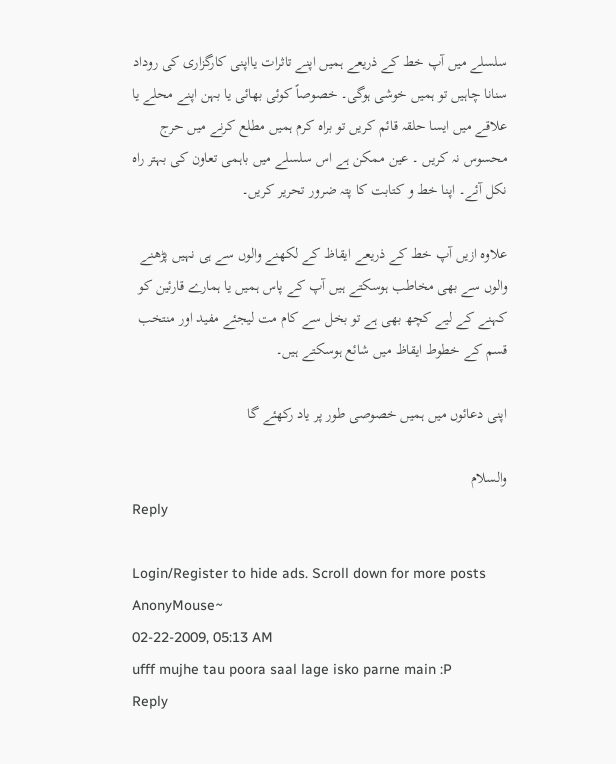سلسلے میں آپ خط کے ذریعے ہمیں اپنے تاثرات یااپنی کارگزاری کی روداد سنانا چاہیں تو ہمیں خوشی ہوگی۔ خصوصاً کوئی بھائی یا بہن اپنے محلے یا علاقے میں ایسا حلقہ قائم کریں تو براہ کرم ہمیں مطلع کرنے میں حرج محسوس نہ کریں ۔ عین ممکن ہے اس سلسلے میں باہمی تعاون کی بہتر راہ نکل آئے۔ اپنا خط و کتابت کا پتہ ضرور تحریر کریں۔

علاوہ ازیں آپ خط کے ذریعے ایقاظ کے لکھنے والوں سے ہی نہیں پڑھنے والوں سے بھی مخاطب ہوسکتے ہیں آپ کے پاس ہمیں یا ہمارے قارئین کو کہنے کے لیے کچھ بھی ہے تو بخل سے کام مت لیجئے مفید اور منتخب قسم کے خطوط ایقاظ میں شائع ہوسکتے ہیں۔

اپنی دعائوں میں ہمیں خصوصی طور پر یاد رکھئے گا

والسلام
Reply

Login/Register to hide ads. Scroll down for more posts
AnonyMouse~
02-22-2009, 05:13 AM
ufff mujhe tau poora saal lage isko parne main :P
Reply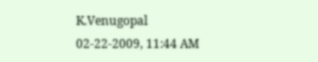K.Venugopal
02-22-2009, 11:44 AM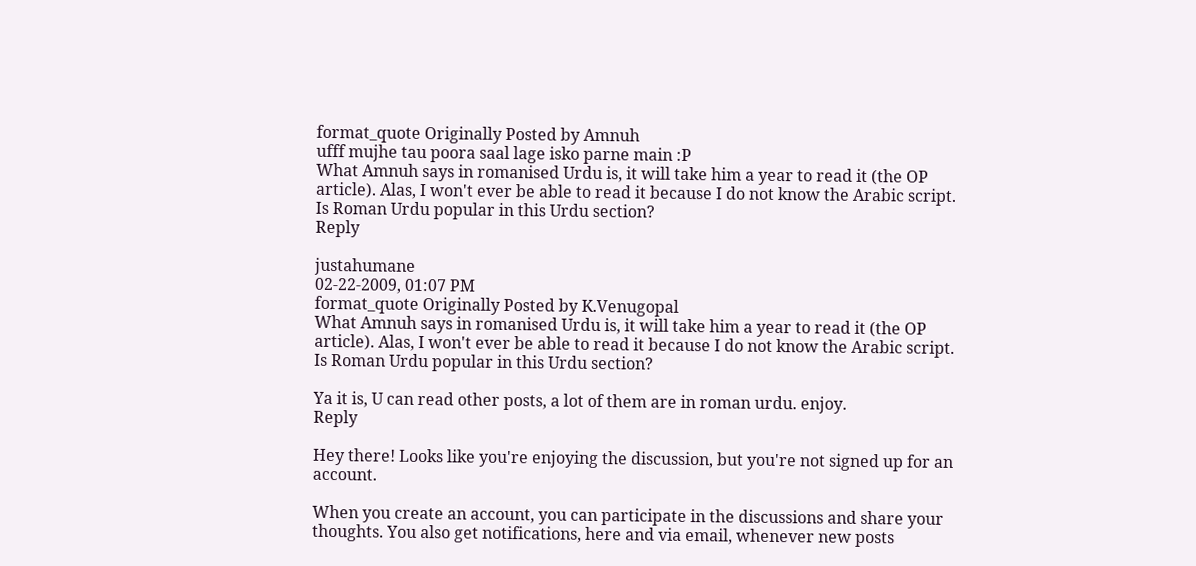format_quote Originally Posted by Amnuh
ufff mujhe tau poora saal lage isko parne main :P
What Amnuh says in romanised Urdu is, it will take him a year to read it (the OP article). Alas, I won't ever be able to read it because I do not know the Arabic script. Is Roman Urdu popular in this Urdu section?
Reply

justahumane
02-22-2009, 01:07 PM
format_quote Originally Posted by K.Venugopal
What Amnuh says in romanised Urdu is, it will take him a year to read it (the OP article). Alas, I won't ever be able to read it because I do not know the Arabic script. Is Roman Urdu popular in this Urdu section?

Ya it is, U can read other posts, a lot of them are in roman urdu. enjoy.
Reply

Hey there! Looks like you're enjoying the discussion, but you're not signed up for an account.

When you create an account, you can participate in the discussions and share your thoughts. You also get notifications, here and via email, whenever new posts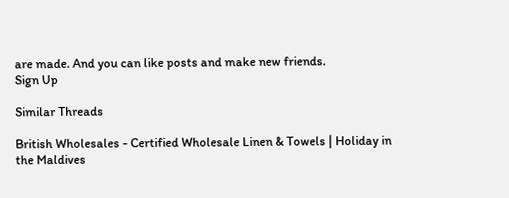are made. And you can like posts and make new friends.
Sign Up

Similar Threads

British Wholesales - Certified Wholesale Linen & Towels | Holiday in the Maldives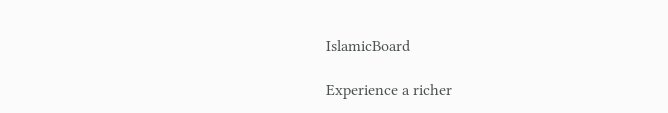IslamicBoard

Experience a richer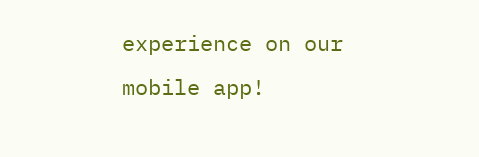experience on our mobile app!